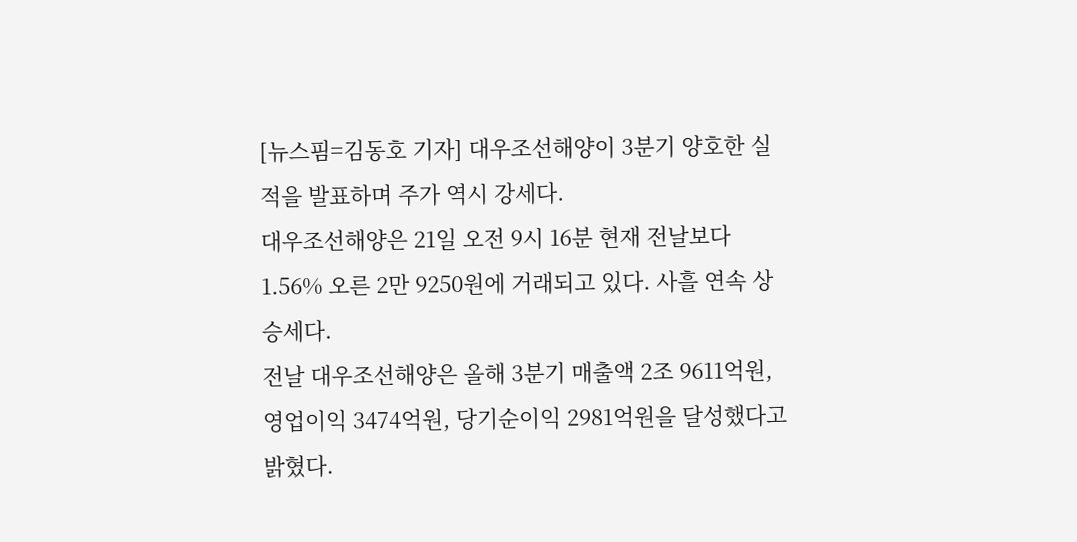[뉴스핌=김동호 기자] 대우조선해양이 3분기 양호한 실적을 발표하며 주가 역시 강세다.
대우조선해양은 21일 오전 9시 16분 현재 전날보다 1.56% 오른 2만 9250원에 거래되고 있다. 사흘 연속 상승세다.
전날 대우조선해양은 올해 3분기 매출액 2조 9611억원, 영업이익 3474억원, 당기순이익 2981억원을 달성했다고 밝혔다.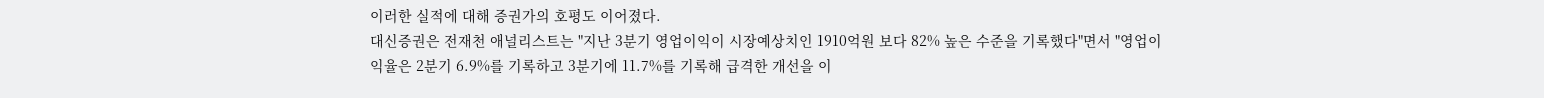이러한 실적에 대해 증권가의 호평도 이어졌다.
대신증권은 전재천 애널리스트는 "지난 3분기 영업이익이 시장예상치인 1910억원 보다 82% 높은 수준을 기록했다"면서 "영업이익율은 2분기 6.9%를 기록하고 3분기에 11.7%를 기록해 급격한 개선을 이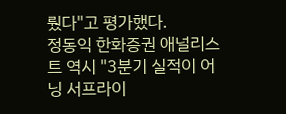뤘다"고 평가했다.
정동익 한화증권 애널리스트 역시 "3분기 실적이 어닝 서프라이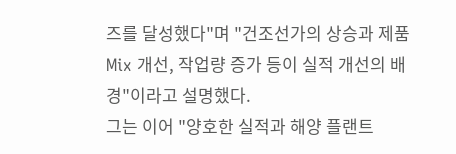즈를 달성했다"며 "건조선가의 상승과 제품 Mix 개선, 작업량 증가 등이 실적 개선의 배경"이라고 설명했다.
그는 이어 "양호한 실적과 해양 플랜트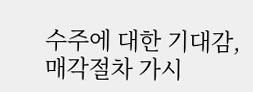수주에 대한 기대감, 매각절차 가시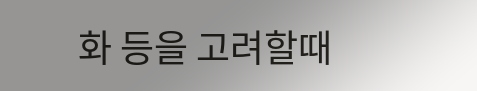화 등을 고려할때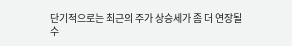단기적으로는 최근의 주가 상승세가 좀 더 연장될 수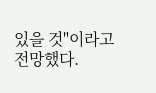있을 것"이라고 전망했다.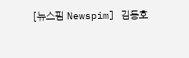[뉴스핌 Newspim] 김동호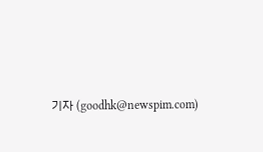기자 (goodhk@newspim.com)